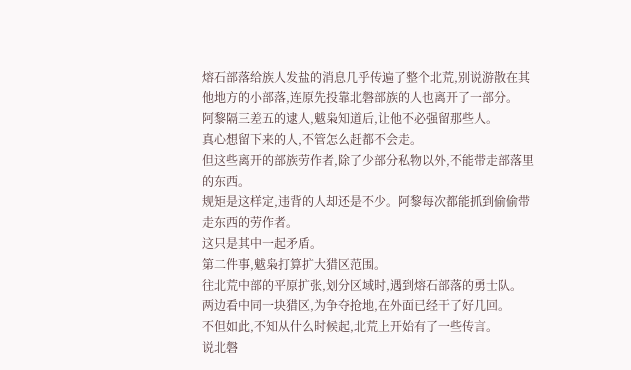熔石部落给族人发盐的消息几乎传遍了整个北荒,别说游散在其他地方的小部落,连原先投靠北磐部族的人也离开了一部分。
阿黎隔三差五的逮人,魃枭知道后,让他不必强留那些人。
真心想留下来的人,不管怎么赶都不会走。
但这些离开的部族劳作者,除了少部分私物以外,不能带走部落里的东西。
规矩是这样定,违背的人却还是不少。阿黎每次都能抓到偷偷带走东西的劳作者。
这只是其中一起矛盾。
第二件事,魃枭打算扩大猎区范围。
往北荒中部的平原扩张,划分区域时,遇到熔石部落的勇士队。
两边看中同一块猎区,为争夺抢地,在外面已经干了好几回。
不但如此,不知从什么时候起,北荒上开始有了一些传言。
说北磐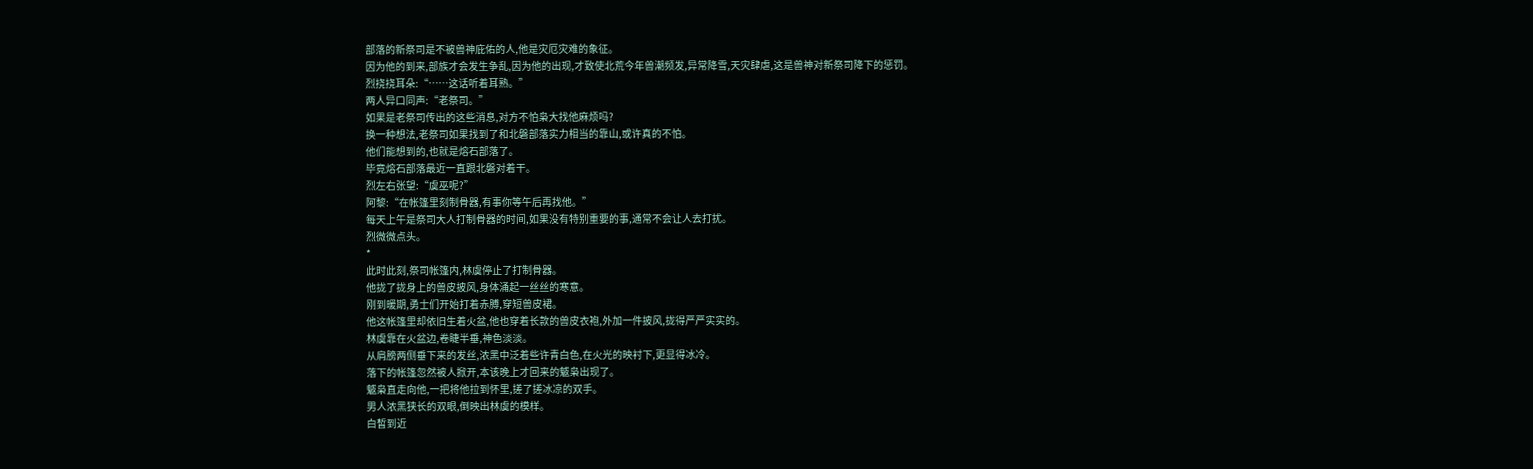部落的新祭司是不被兽神庇佑的人,他是灾厄灾难的象征。
因为他的到来,部族才会发生争乱,因为他的出现,才致使北荒今年兽潮频发,异常降雪,天灾肆虐,这是兽神对新祭司降下的惩罚。
烈挠挠耳朵:“……这话听着耳熟。”
两人异口同声:“老祭司。”
如果是老祭司传出的这些消息,对方不怕枭大找他麻烦吗?
换一种想法,老祭司如果找到了和北磐部落实力相当的靠山,或许真的不怕。
他们能想到的,也就是熔石部落了。
毕竟熔石部落最近一直跟北磐对着干。
烈左右张望:“虞巫呢?”
阿黎:“在帐篷里刻制骨器,有事你等午后再找他。”
每天上午是祭司大人打制骨器的时间,如果没有特别重要的事,通常不会让人去打扰。
烈微微点头。
*
此时此刻,祭司帐篷内,林虞停止了打制骨器。
他拢了拢身上的兽皮披风,身体涌起一丝丝的寒意。
刚到暖期,勇士们开始打着赤膊,穿短兽皮裙。
他这帐篷里却依旧生着火盆,他也穿着长款的兽皮衣袍,外加一件披风,拢得严严实实的。
林虞靠在火盆边,卷睫半垂,神色淡淡。
从肩膀两侧垂下来的发丝,浓黑中泛着些许青白色,在火光的映衬下,更显得冰冷。
落下的帐篷忽然被人掀开,本该晚上才回来的魃枭出现了。
魃枭直走向他,一把将他拉到怀里,搓了搓冰凉的双手。
男人浓黑狭长的双眼,倒映出林虞的模样。
白皙到近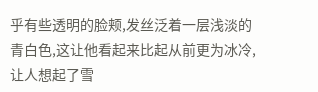乎有些透明的脸颊,发丝泛着一层浅淡的青白色,这让他看起来比起从前更为冰冷,让人想起了雪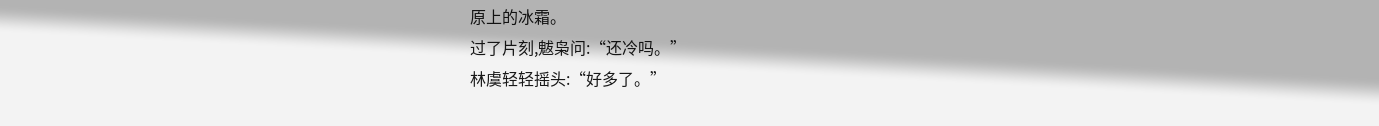原上的冰霜。
过了片刻,魃枭问:“还冷吗。”
林虞轻轻摇头:“好多了。”